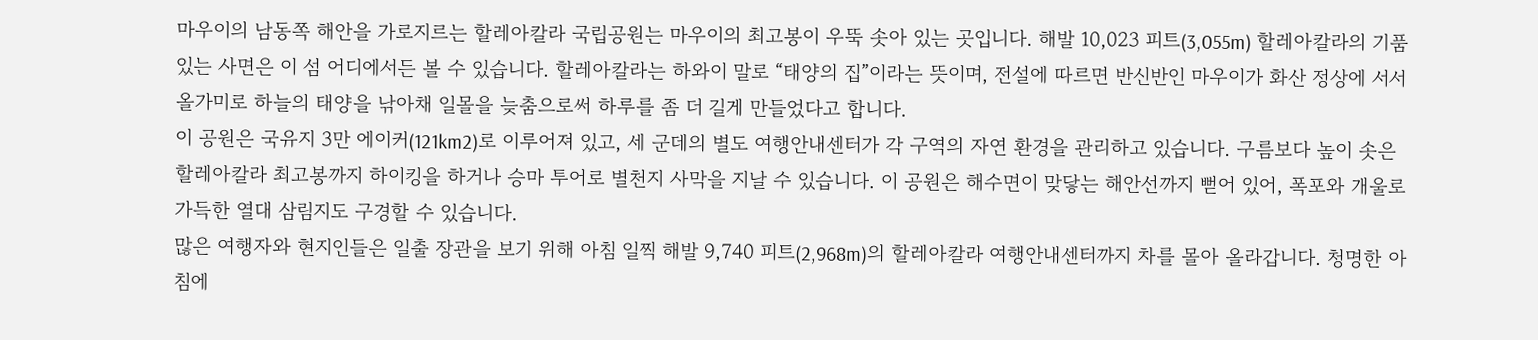마우이의 남동쪽 해안을 가로지르는 할레아칼라 국립공원는 마우이의 최고봉이 우뚝 솟아 있는 곳입니다. 해발 10,023 피트(3,055m) 할레아칼라의 기품있는 사면은 이 섬 어디에서든 볼 수 있습니다. 할레아칼라는 하와이 말로 “태양의 집”이라는 뜻이며, 전설에 따르면 반신반인 마우이가 화산 정상에 서서 올가미로 하늘의 태양을 낚아채 일몰을 늦춤으로써 하루를 좀 더 길게 만들었다고 합니다.
이 공원은 국유지 3만 에이커(121km2)로 이루어져 있고, 세 군데의 별도 여행안내센터가 각 구역의 자연 환경을 관리하고 있습니다. 구름보다 높이 솟은 할레아칼라 최고봉까지 하이킹을 하거나 승마 투어로 별천지 사막을 지날 수 있습니다. 이 공원은 해수면이 맞닿는 해안선까지 뻗어 있어, 폭포와 개울로 가득한 열대 삼림지도 구경할 수 있습니다.
많은 여행자와 현지인들은 일출 장관을 보기 위해 아침 일찍 해발 9,740 피트(2,968m)의 할레아칼라 여행안내센터까지 차를 몰아 올라갑니다. 청명한 아침에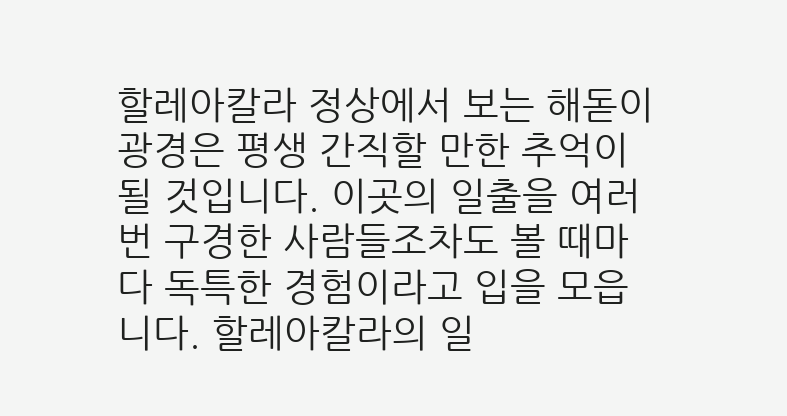할레아칼라 정상에서 보는 해돋이 광경은 평생 간직할 만한 추억이 될 것입니다. 이곳의 일출을 여러 번 구경한 사람들조차도 볼 때마다 독특한 경험이라고 입을 모읍니다. 할레아칼라의 일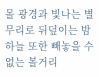몰 광경과 빛나는 별무리로 뒤덮이는 밤하늘 또한 빼놓을 수 없는 볼거리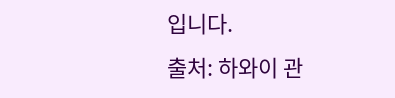입니다.
출처: 하와이 관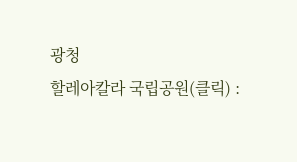광청
할레아칼라 국립공원(클릭) :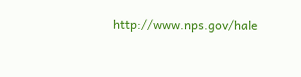http://www.nps.gov/hale